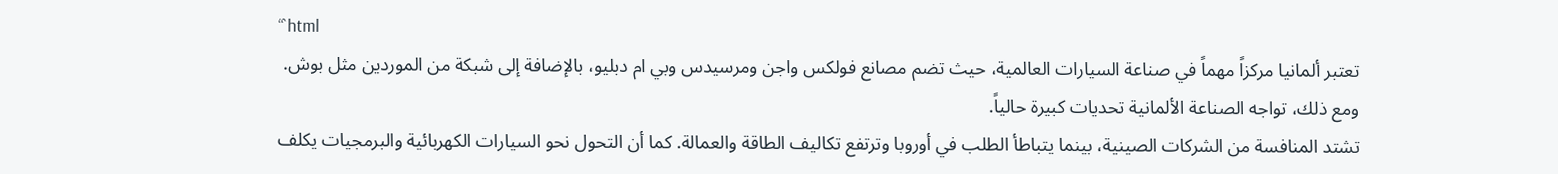“`html
تعتبر ألمانيا مركزاً مهماً في صناعة السيارات العالمية، حيث تضم مصانع فولكس واجن ومرسيدس وبي ام دبليو، بالإضافة إلى شبكة من الموردين مثل بوش. ومع ذلك، تواجه الصناعة الألمانية تحديات كبيرة حالياً.
تشتد المنافسة من الشركات الصينية، بينما يتباطأ الطلب في أوروبا وترتفع تكاليف الطاقة والعمالة. كما أن التحول نحو السيارات الكهربائية والبرمجيات يكلف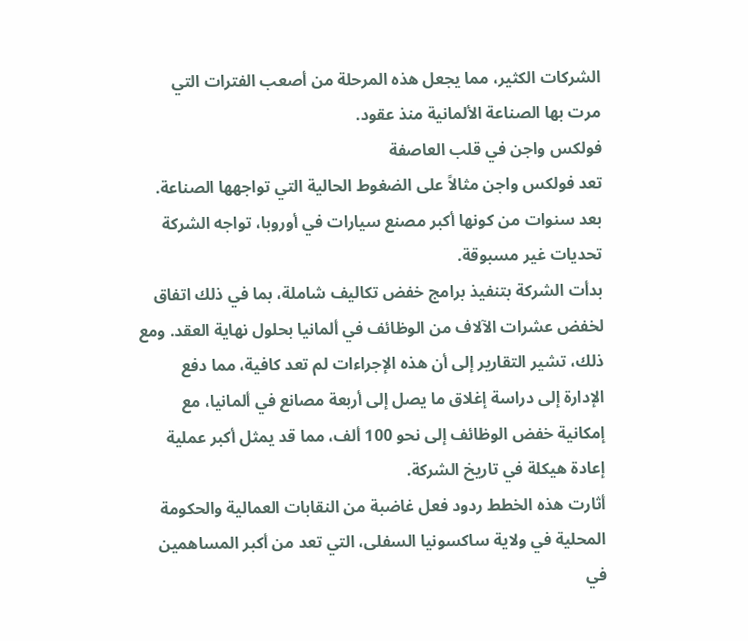الشركات الكثير، مما يجعل هذه المرحلة من أصعب الفترات التي مرت بها الصناعة الألمانية منذ عقود.
فولكس واجن في قلب العاصفة
تعد فولكس واجن مثالاً على الضغوط الحالية التي تواجهها الصناعة. بعد سنوات من كونها أكبر مصنع سيارات في أوروبا، تواجه الشركة تحديات غير مسبوقة.
بدأت الشركة بتنفيذ برامج خفض تكاليف شاملة، بما في ذلك اتفاق لخفض عشرات الآلاف من الوظائف في ألمانيا بحلول نهاية العقد. ومع ذلك، تشير التقارير إلى أن هذه الإجراءات لم تعد كافية، مما دفع الإدارة إلى دراسة إغلاق ما يصل إلى أربعة مصانع في ألمانيا، مع إمكانية خفض الوظائف إلى نحو 100 ألف، مما قد يمثل أكبر عملية إعادة هيكلة في تاريخ الشركة.
أثارت هذه الخطط ردود فعل غاضبة من النقابات العمالية والحكومة المحلية في ولاية ساكسونيا السفلى، التي تعد من أكبر المساهمين في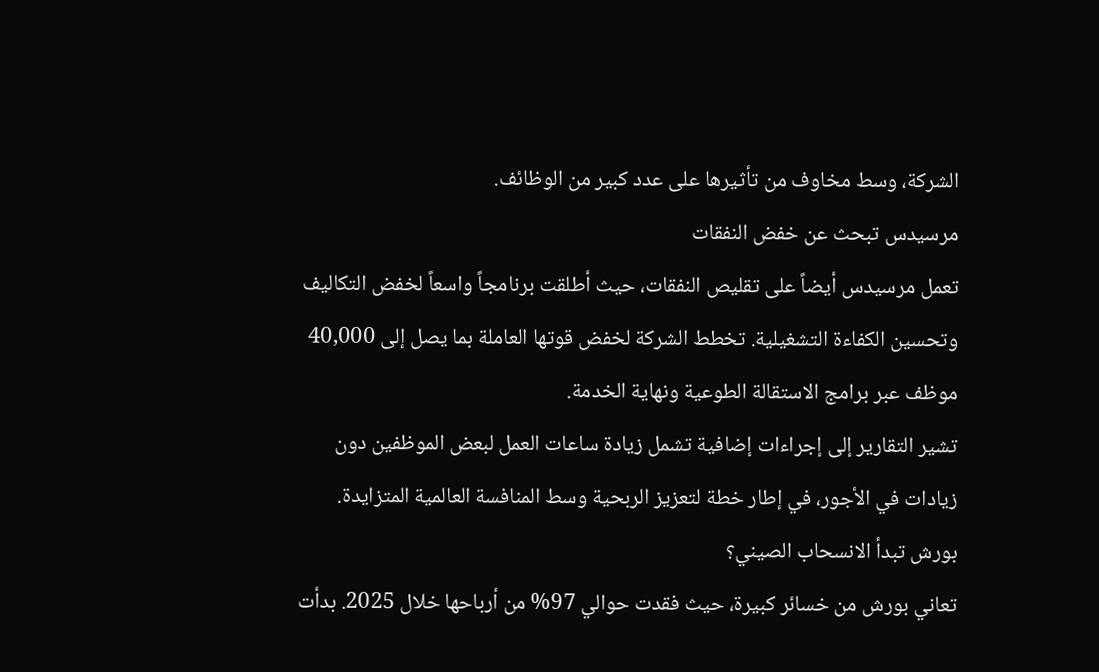الشركة، وسط مخاوف من تأثيرها على عدد كبير من الوظائف.
مرسيدس تبحث عن خفض النفقات
تعمل مرسيدس أيضاً على تقليص النفقات، حيث أطلقت برنامجاً واسعاً لخفض التكاليف وتحسين الكفاءة التشغيلية. تخطط الشركة لخفض قوتها العاملة بما يصل إلى 40,000 موظف عبر برامج الاستقالة الطوعية ونهاية الخدمة.
تشير التقارير إلى إجراءات إضافية تشمل زيادة ساعات العمل لبعض الموظفين دون زيادات في الأجور، في إطار خطة لتعزيز الربحية وسط المنافسة العالمية المتزايدة.
بورش تبدأ الانسحاب الصيني؟
تعاني بورش من خسائر كبيرة، حيث فقدت حوالي 97% من أرباحها خلال 2025. بدأت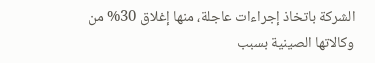الشركة باتخاذ إجراءات عاجلة، منها إغلاق 30% من وكالاتها الصينية بسبب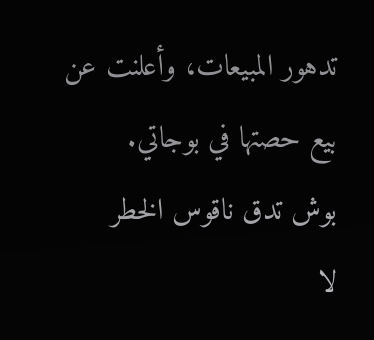تدهور المبيعات، وأعلنت عن بيع حصتها في بوجاتي.
بوش تدق ناقوس الخطر
لا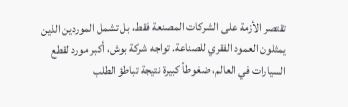تقتصر الأزمة على الشركات المصنعة فقط، بل تشمل الموردين الذين يمثلون العمود الفقري للصناعة. تواجه شركة بوش، أكبر مورد لقطع السيارات في العالم، ضغوطاً كبيرة نتيجة تباطؤ الطلب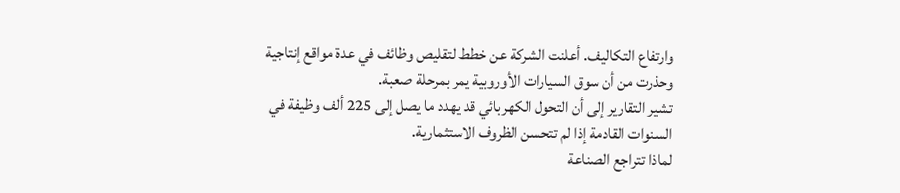وارتفاع التكاليف. أعلنت الشركة عن خطط لتقليص وظائف في عدة مواقع إنتاجية وحذرت من أن سوق السيارات الأوروبية يمر بمرحلة صعبة.
تشير التقارير إلى أن التحول الكهربائي قد يهدد ما يصل إلى 225 ألف وظيفة في السنوات القادمة إذا لم تتحسن الظروف الاستثمارية.
لماذا تتراجع الصناعة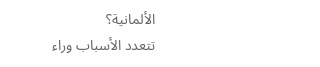الألمانية؟
تتعدد الأسباب وراء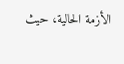الأزمة الحالية، حيث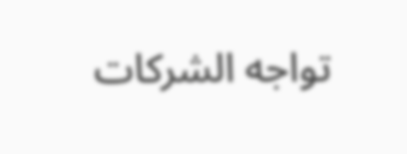تواجه الشركات